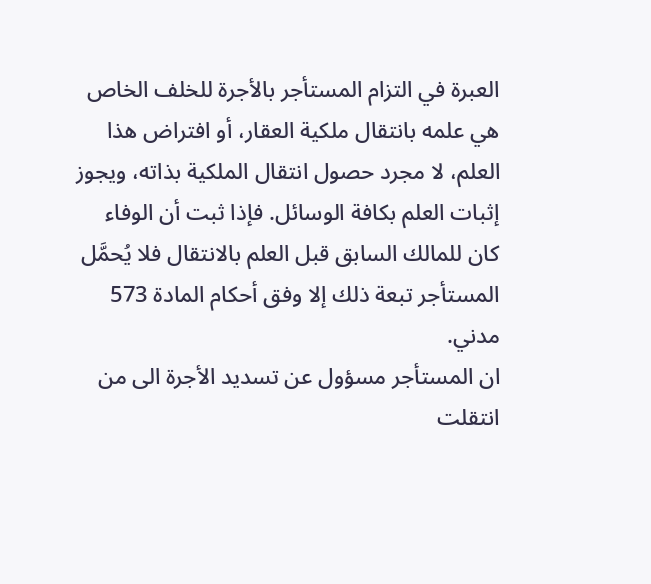العبرة في التزام المستأجر بالأجرة للخلف الخاص هي علمه بانتقال ملكية العقار، أو افتراض هذا العلم، لا مجرد حصول انتقال الملكية بذاته، ويجوز إثبات العلم بكافة الوسائل. فإذا ثبت أن الوفاء كان للمالك السابق قبل العلم بالانتقال فلا يُحمَّل المستأجر تبعة ذلك إلا وفق أحكام المادة 573 مدني.
ان المستأجر مسؤول عن تسديد الأجرة الى من انتقلت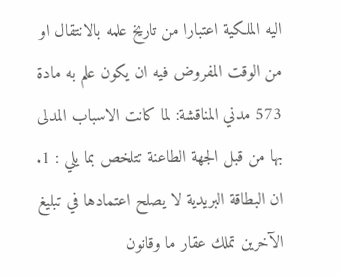اليه الملكية اعتبارا من تاريخ علمه بالانتقال او من الوقت المفروض فيه ان يكون علم به مادة 573 مدني المناقشة: لما كانت الاسباب المدلى بها من قبل الجهة الطاعنة تتلخص بما يلي : 1. ان البطاقة البريدية لا يصلح اعتمادها في تبليغ الآخرين تملك عقار ما وقانون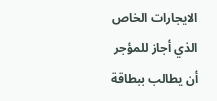الايجارات الخاص الذي أجاز للمؤجر أن يطالب ببطاقة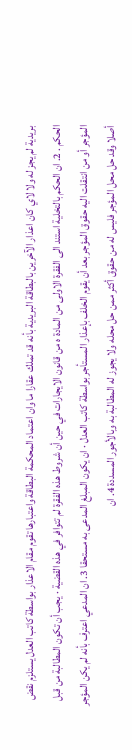بريدية لم يجز له ولا لاي كان اعذار الآخرين بالبطاقة البريدية بأنه قد تملك عقارا ما وان اعتماد المحكمة البطاقة واعتبارها تقوم مقام الاعذار بواسطة كاتب العدل يستلزم نقض الحكم . 2. ان الحكم بالتخلية استند الى الفقرة الاولى من المادة ه من قانون الايجارات في حين أن شروط هذه الفقرة لم تتوافر في هذه القضية · يجب أن تكون المطالبة من قبل المؤجر أو من انتقلت اليه حقوق المؤجر بعد أن يقوم الخلف بإعذار المستأجر بواسطة كاتب العدل · ان يكون المبلغ المدعى به مستحقا 3. ان المدعي اعترف بأنه لم يكن المؤجر أصلا وقد حل محل المؤجر فليس له من حقوق أكثر ممن حل محله ولا يجوز له المطالبة به وبالأجور المسددة 4. ان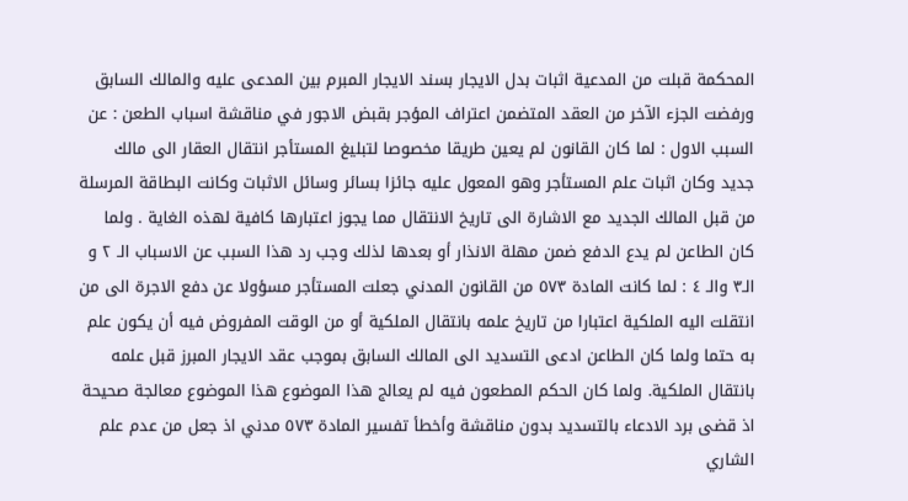المحكمة قبلت من المدعية اثبات بدل الايجار بسند الايجار المبرم بين المدعى عليه والمالك السابق ورفضت الجزء الآخر من العقد المتضمن اعتراف المؤجر بقبض الاجور في مناقشة اسباب الطعن : عن السبب الاول : لما كان القانون لم يعين طريقا مخصوصا لتبليغ المستأجر انتقال العقار الى مالك جديد وكان اثبات علم المستأجر وهو المعول عليه جائزا بسائر وسائل الاثبات وكانت البطاقة المرسلة من قبل المالك الجديد مع الاشارة الى تاريخ الانتقال مما يجوز اعتبارها كافية لهذه الغاية . ولما كان الطاعن لم يدع الدفع ضمن مهلة الانذار أو بعدها لذلك وجب رد هذا السبب عن الاسباب الـ ٢ و الـ٣ والـ ٤ : لما كانت المادة ٥٧٣ من القانون المدني جعلت المستأجر مسؤولا عن دفع الاجرة الى من انتقلت اليه الملكية اعتبارا من تاريخ علمه بانتقال الملكية أو من الوقت المفروض فيه أن يكون علم به حتما ولما كان الطاعن ادعى التسديد الى المالك السابق بموجب عقد الايجار المبرز قبل علمه بانتقال الملكية. ولما كان الحكم المطعون فيه لم يعالج هذا الموضوع هذا الموضوع معالجة صحيحة اذ قضى برد الادعاء بالتسديد بدون مناقشة وأخطأ تفسير المادة ٥٧٣ مدني اذ جعل من عدم علم الشاري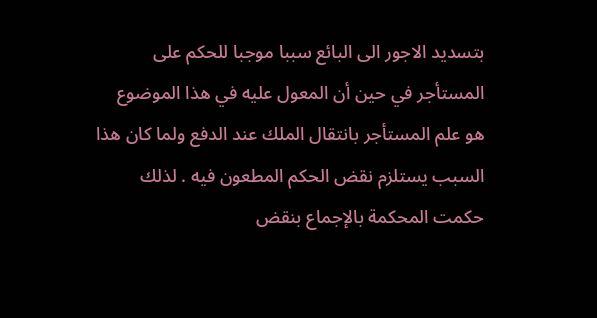بتسديد الاجور الى البائع سببا موجبا للحكم على المستأجر في حين أن المعول عليه في هذا الموضوع هو علم المستأجر بانتقال الملك عند الدفع ولما كان هذا السبب يستلزم نقض الحكم المطعون فيه . لذلك حكمت المحكمة بالإجماع بنقض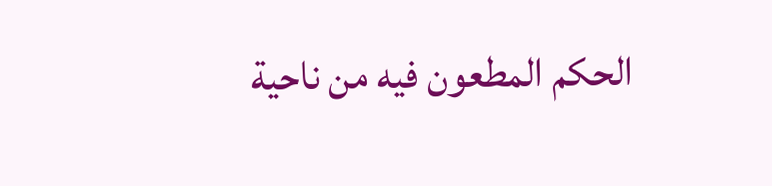الحكم المطعون فيه من ناحية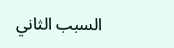السبب الثاني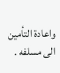واعادة التأمين الى مسلفه .